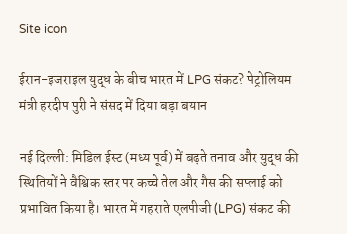Site icon

ईरान-इजराइल युद्ध के बीच भारत में LPG संकट? पेट्रोलियम मंत्री हरदीप पुरी ने संसद में दिया बड़ा बयान

नई दिल्ली: मिडिल ईस्ट (मध्य पूर्व) में बढ़ते तनाव और युद्ध की स्थितियों ने वैश्विक स्तर पर कच्चे तेल और गैस की सप्लाई को प्रभावित किया है। भारत में गहराते एलपीजी (LPG) संकट की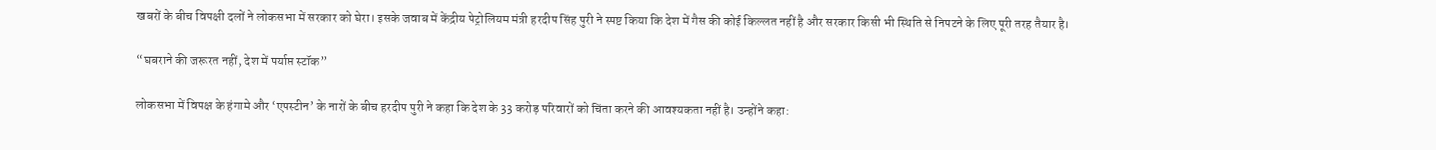खबरों के बीच विपक्षी दलों ने लोकसभा में सरकार को घेरा। इसके जवाब में केंद्रीय पेट्रोलियम मंत्री हरदीप सिंह पुरी ने स्पष्ट किया कि देश में गैस की कोई किल्लत नहीं है और सरकार किसी भी स्थिति से निपटने के लिए पूरी तरह तैयार है।

“घबराने की जरूरत नहीं, देश में पर्याप्त स्टॉक”

लोकसभा में विपक्ष के हंगामे और ‘एपस्टीन’ के नारों के बीच हरदीप पुरी ने कहा कि देश के 33 करोड़ परिवारों को चिंता करने की आवश्यकता नहीं है। उन्होंने कहा: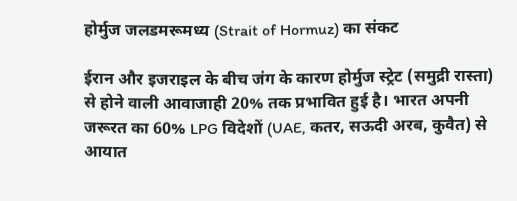होर्मुज जलडमरूमध्य (Strait of Hormuz) का संकट

ईरान और इजराइल के बीच जंग के कारण होर्मुज स्ट्रेट (समुद्री रास्ता) से होने वाली आवाजाही 20% तक प्रभावित हुई है। भारत अपनी जरूरत का 60% LPG विदेशों (UAE, कतर, सऊदी अरब, कुवैत) से आयात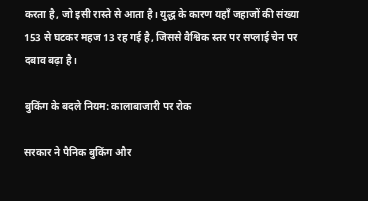करता है, जो इसी रास्ते से आता है। युद्ध के कारण यहाँ जहाजों की संख्या 153 से घटकर महज 13 रह गई है, जिससे वैश्विक स्तर पर सप्लाई चेन पर दबाव बढ़ा है।

बुकिंग के बदले नियम: कालाबाजारी पर रोक

सरकार ने पैनिक बुकिंग और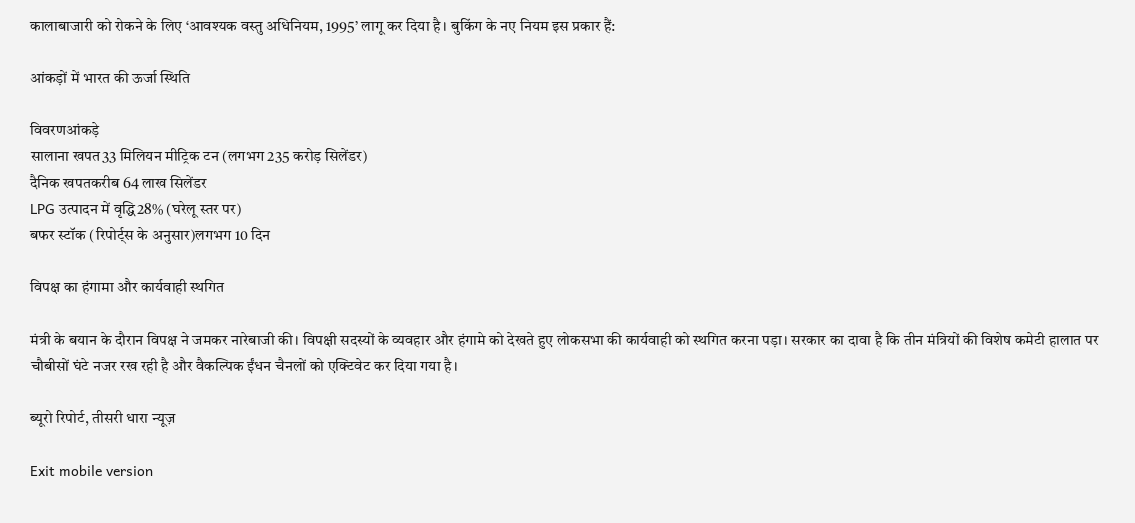कालाबाजारी को रोकने के लिए ‘आवश्यक वस्तु अधिनियम, 1995’ लागू कर दिया है। बुकिंग के नए नियम इस प्रकार हैं:

आंकड़ों में भारत की ऊर्जा स्थिति

विवरणआंकड़े
सालाना खपत33 मिलियन मीट्रिक टन (लगभग 235 करोड़ सिलेंडर)
दैनिक खपतकरीब 64 लाख सिलेंडर
LPG उत्पादन में वृद्धि28% (घरेलू स्तर पर)
बफर स्टॉक (रिपोर्ट्स के अनुसार)लगभग 10 दिन

विपक्ष का हंगामा और कार्यवाही स्थगित

मंत्री के बयान के दौरान विपक्ष ने जमकर नारेबाजी की। विपक्षी सदस्यों के व्यवहार और हंगामे को देखते हुए लोकसभा की कार्यवाही को स्थगित करना पड़ा। सरकार का दावा है कि तीन मंत्रियों की विशेष कमेटी हालात पर चौबीसों घंटे नजर रख रही है और वैकल्पिक ईंधन चैनलों को एक्टिवेट कर दिया गया है।

ब्यूरो रिपोर्ट, तीसरी धारा न्यूज़

Exit mobile version